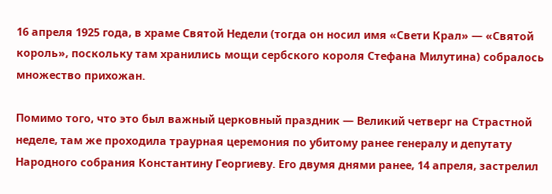16 апреля 1925 года, в храме Святой Недели (тогда он носил имя «Свети Крал» — «Святой король», поскольку там хранились мощи сербского короля Стефана Милутина) собралось множество прихожан.

Помимо того, что это был важный церковный праздник — Великий четверг на Страстной неделе, там же проходила траурная церемония по убитому ранее генералу и депутату Народного собрания Константину Георгиеву. Его двумя днями ранее, 14 апреля, застрелил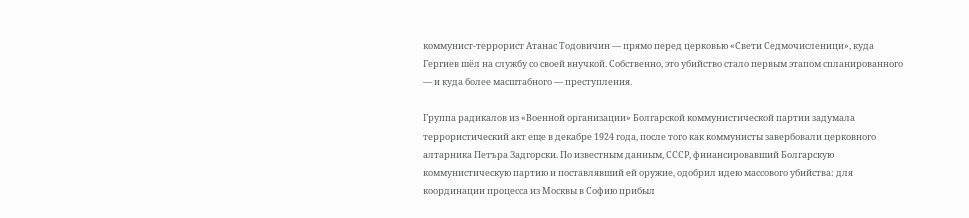коммунист-террорист Атанас Тодовичин — прямо перед церковью «Свети Седмочисленици», куда Гергиев шёл на службу со своей внучкой. Собственно, это убийство стало первым этапом спланированного — и куда более масштабного — преступления.

Группа радикалов из «Военной организации» Болгарской коммунистической партии задумала террористический акт еще в декабре 1924 года, после того как коммунисты завербовали церковного алтарника Петъра Задгорски. По известным данным, СССР, финансировавший Болгарскую коммунистическую партию и поставлявший ей оружие, одобрил идею массового убийства: для координации процесса из Москвы в Софию прибыл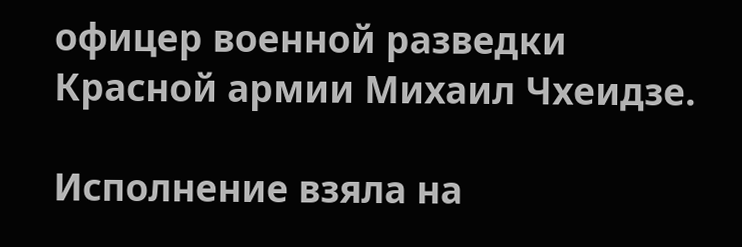офицер военной разведки Красной армии Михаил Чхеидзе.

Исполнение взяла на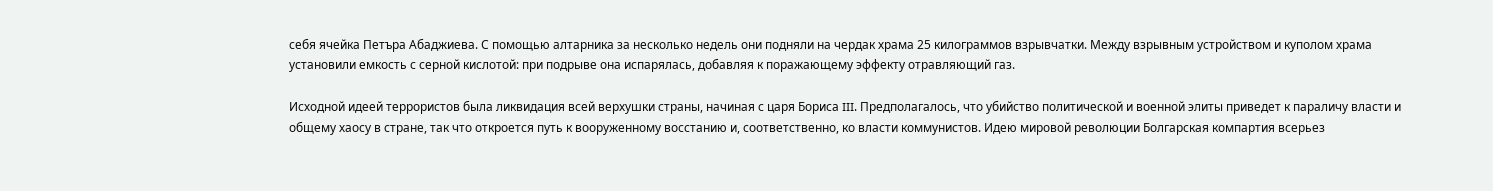себя ячейка Петъра Абаджиева. С помощью алтарника за несколько недель они подняли на чердак храма 25 килограммов взрывчатки. Между взрывным устройством и куполом храма установили емкость с серной кислотой: при подрыве она испарялась, добавляя к поражающему эффекту отравляющий газ.

Исходной идеей террористов была ликвидация всей верхушки страны, начиная с царя Бориса III. Предполагалось, что убийство политической и военной элиты приведет к параличу власти и общему хаосу в стране, так что откроется путь к вооруженному восстанию и, соответственно, ко власти коммунистов. Идею мировой революции Болгарская компартия всерьез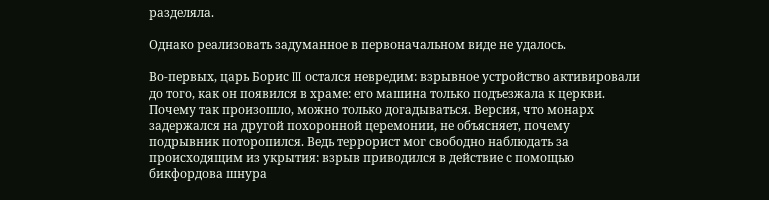разделяла.

Однако реализовать задуманное в первоначальном виде не удалось.

Во-первых, царь Борис III остался невредим: взрывное устройство активировали до того, как он появился в храме: его машина только подъезжала к церкви. Почему так произошло, можно только догадываться. Версия, что монарх задержался на другой похоронной церемонии, не объясняет, почему подрывник поторопился. Ведь террорист мог свободно наблюдать за происходящим из укрытия: взрыв приводился в действие с помощью бикфордова шнура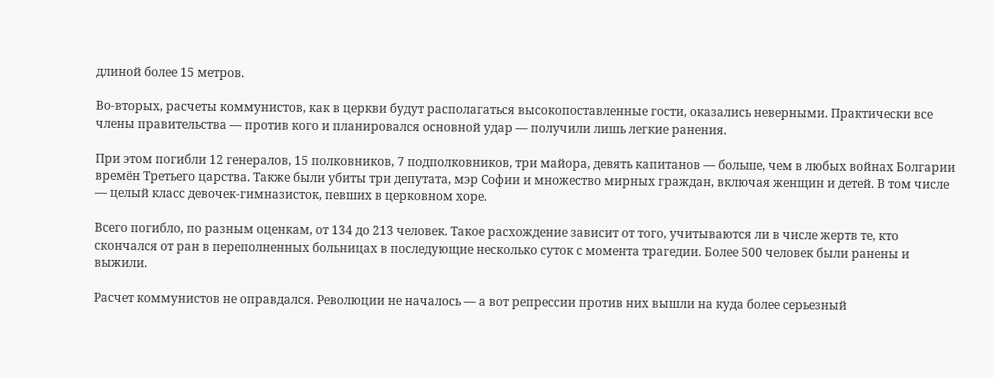длиной более 15 метров.

Во-вторых, расчеты коммунистов, как в церкви будут располагаться высокопоставленные гости, оказались неверными. Практически все члены правительства — против кого и планировался основной удар — получили лишь легкие ранения.

При этом погибли 12 генералов, 15 полковников, 7 подполковников, три майора, девять капитанов — больше, чем в любых войнах Болгарии времён Третьего царства. Также были убиты три депутата, мэр Софии и множество мирных граждан, включая женщин и детей. В том числе — целый класс девочек-гимназисток, певших в церковном хоре.

Всего погибло, по разным оценкам, от 134 до 213 человек. Такое расхождение зависит от того, учитываются ли в числе жертв те, кто скончался от ран в переполненных больницах в последующие несколько суток с момента трагедии. Более 500 человек были ранены и выжили.

Расчет коммунистов не оправдался. Революции не началось — а вот репрессии против них вышли на куда более серьезный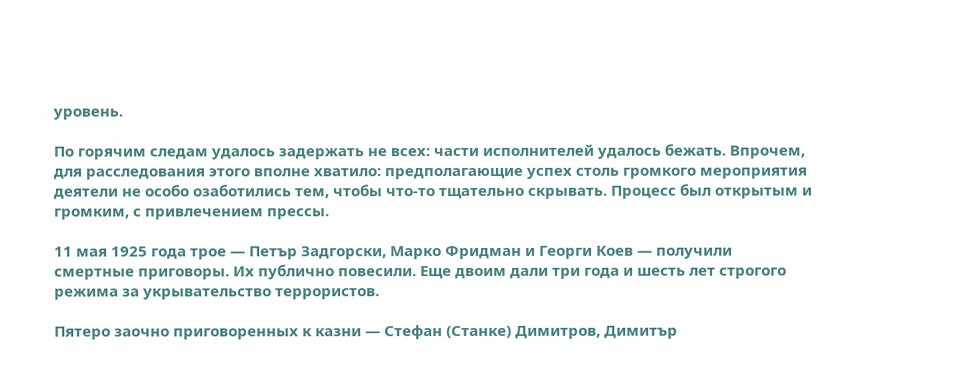уровень.

По горячим следам удалось задержать не всех: части исполнителей удалось бежать. Впрочем, для расследования этого вполне хватило: предполагающие успех столь громкого мероприятия деятели не особо озаботились тем, чтобы что-то тщательно скрывать. Процесс был открытым и громким, с привлечением прессы.

11 мая 1925 года трое — Петър Задгорски, Марко Фридман и Георги Коев — получили смертные приговоры. Их публично повесили. Еще двоим дали три года и шесть лет строгого режима за укрывательство террористов.

Пятеро заочно приговоренных к казни — Стефан (Станке) Димитров, Димитър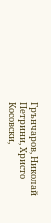Грънчаров, Николай Петрини, Христо Косовски,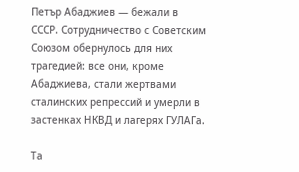Петър Абаджиев — бежали в СССР. Сотрудничество с Советским Союзом обернулось для них трагедией: все они, кроме Абаджиева, стали жертвами сталинских репрессий и умерли в застенках НКВД и лагерях ГУЛАГа.

Та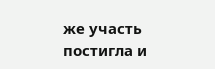же участь постигла и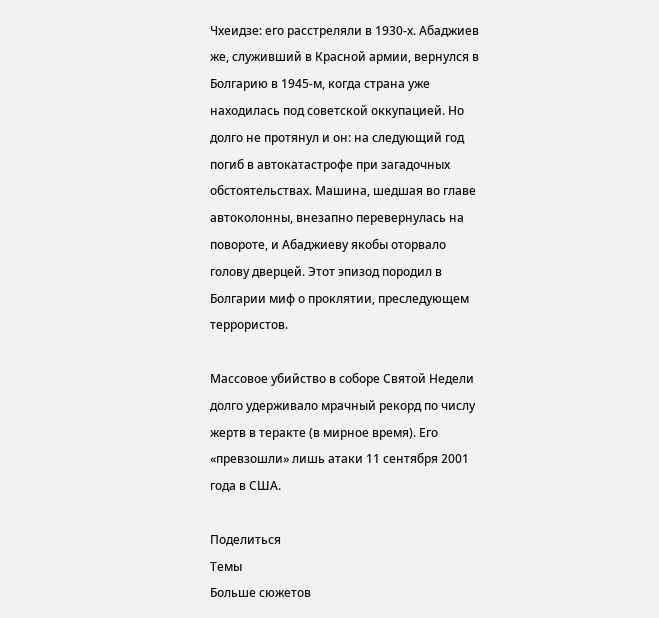Чхеидзе: его расстреляли в 1930-х. Абаджиев же, служивший в Красной армии, вернулся в Болгарию в 1945-м, когда страна уже находилась под советской оккупацией. Но долго не протянул и он: на следующий год погиб в автокатастрофе при загадочных обстоятельствах. Машина, шедшая во главе автоколонны, внезапно перевернулась на повороте, и Абаджиеву якобы оторвало голову дверцей. Этот эпизод породил в Болгарии миф о проклятии, преследующем террористов.

Массовое убийство в соборе Святой Недели долго удерживало мрачный рекорд по числу жертв в теракте (в мирное время). Его «превзошли» лишь атаки 11 сентября 2001 года в США.

Поделиться
Темы
Больше сюжетов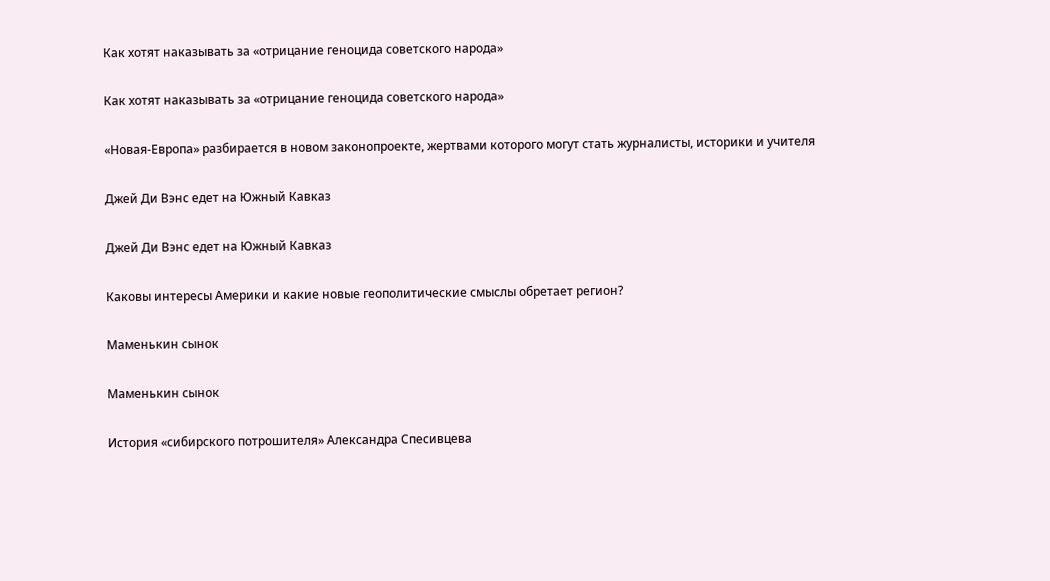Как хотят наказывать за «отрицание геноцида советского народа»

Как хотят наказывать за «отрицание геноцида советского народа»

«Новая-Европа» разбирается в новом законопроекте, жертвами которого могут стать журналисты, историки и учителя

Джей Ди Вэнс едет на Южный Кавказ

Джей Ди Вэнс едет на Южный Кавказ

Каковы интересы Америки и какие новые геополитические смыслы обретает регион?

Маменькин сынок

Маменькин сынок

История «сибирского потрошителя» Александра Спесивцева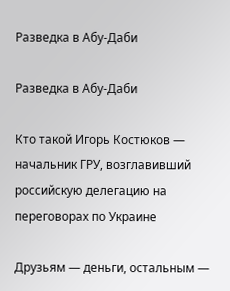Разведка в Абу-Даби

Разведка в Абу-Даби

Кто такой Игорь Костюков — начальник ГРУ, возглавивший российскую делегацию на переговорах по Украине

Друзьям — деньги, остальным —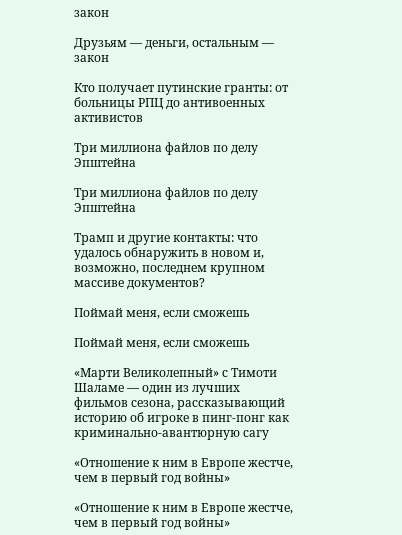закон

Друзьям — деньги, остальным — закон

Кто получает путинские гранты: от больницы РПЦ до антивоенных активистов

Три миллиона файлов по делу Эпштейна

Три миллиона файлов по делу Эпштейна

Трамп и другие контакты: что удалось обнаружить в новом и, возможно, последнем крупном массиве документов?

Поймай меня, если сможешь

Поймай меня, если сможешь

«Марти Великолепный» с Тимоти Шаламе — один из лучших фильмов сезона, рассказывающий историю об игроке в пинг-понг как криминально-авантюрную сагу

«Отношение к ним в Европе жестче, чем в первый год войны»

«Отношение к ним в Европе жестче, чем в первый год войны»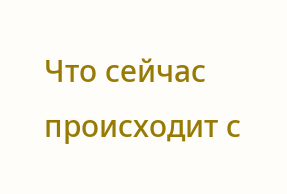Что сейчас происходит с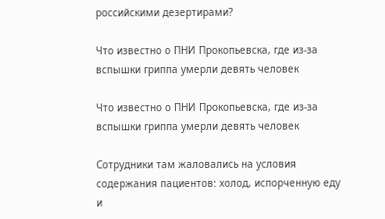российскими дезертирами?

Что известно о ПНИ Прокопьевска, где из-за вспышки гриппа умерли девять человек

Что известно о ПНИ Прокопьевска, где из-за вспышки гриппа умерли девять человек

Сотрудники там жаловались на условия содержания пациентов: холод, испорченную еду и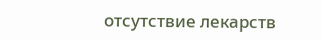отсутствие лекарств